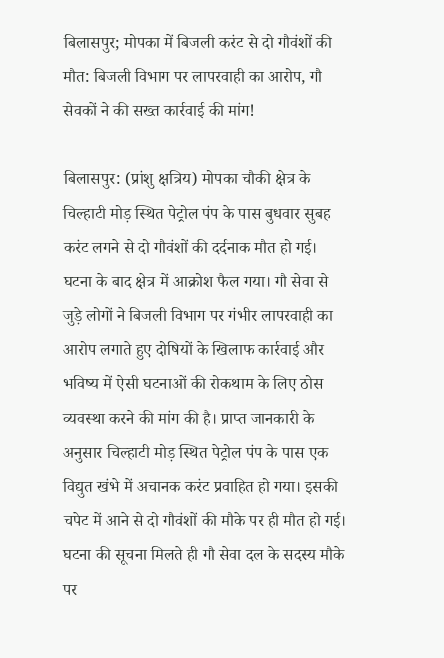बिलासपुर; मोपका में बिजली करंट से दो गौवंशों की मौत: बिजली विभाग पर लापरवाही का आरोप, गौ सेवकों ने की सख्त कार्रवाई की मांग!

बिलासपुर: (प्रांशु क्षत्रिय) मोपका चौकी क्षेत्र के चिल्हाटी मोड़ स्थित पेट्रोल पंप के पास बुधवार सुबह करंट लगने से दो गौवंशों की दर्दनाक मौत हो गई। घटना के बाद क्षेत्र में आक्रोश फैल गया। गौ सेवा से जुड़े लोगों ने बिजली विभाग पर गंभीर लापरवाही का आरोप लगाते हुए दोषियों के खिलाफ कार्रवाई और भविष्य में ऐसी घटनाओं की रोकथाम के लिए ठोस व्यवस्था करने की मांग की है। प्राप्त जानकारी के अनुसार चिल्हाटी मोड़ स्थित पेट्रोल पंप के पास एक विद्युत खंभे में अचानक करंट प्रवाहित हो गया। इसकी चपेट में आने से दो गौवंशों की मौके पर ही मौत हो गई। घटना की सूचना मिलते ही गौ सेवा दल के सदस्य मौके पर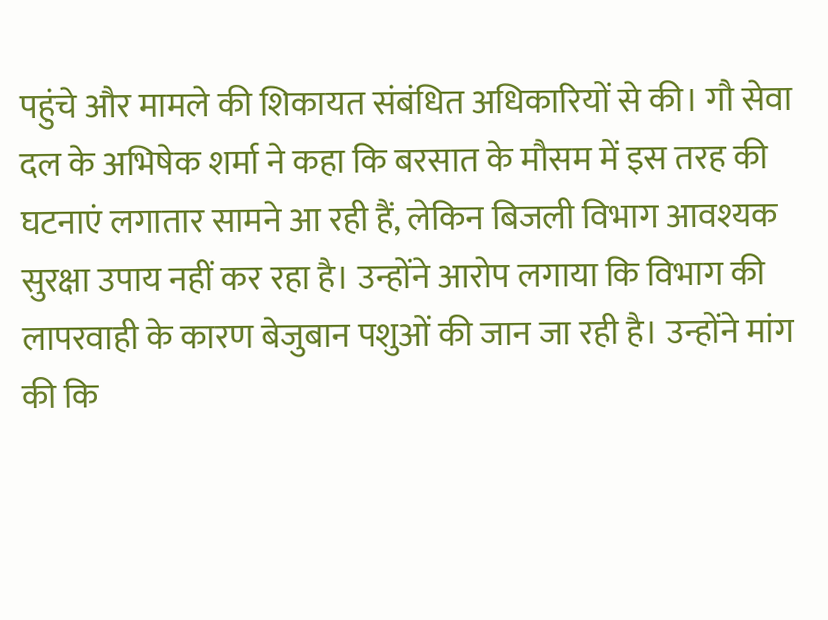पहुंचे और मामले की शिकायत संबंधित अधिकारियों से की। गौ सेवा दल के अभिषेक शर्मा ने कहा कि बरसात के मौसम में इस तरह की घटनाएं लगातार सामने आ रही हैं, लेकिन बिजली विभाग आवश्यक सुरक्षा उपाय नहीं कर रहा है। उन्होंने आरोप लगाया कि विभाग की लापरवाही के कारण बेजुबान पशुओं की जान जा रही है। उन्होंने मांग की कि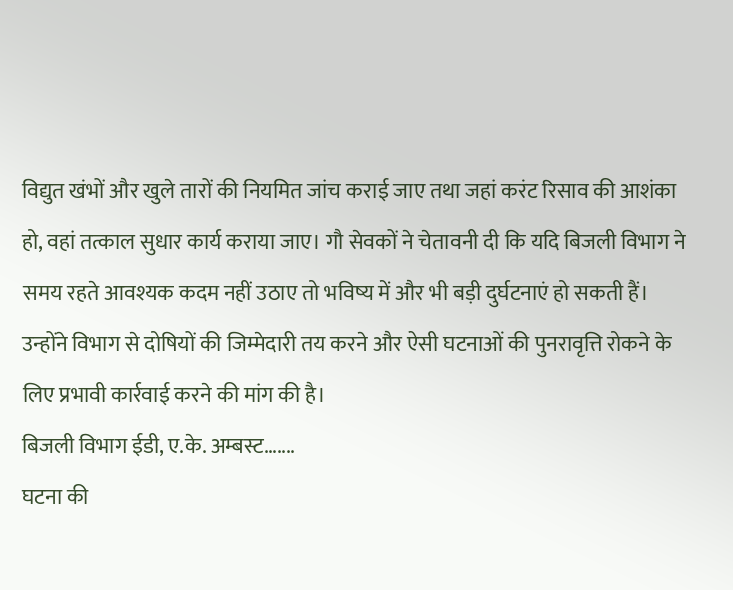विद्युत खंभों और खुले तारों की नियमित जांच कराई जाए तथा जहां करंट रिसाव की आशंका हो, वहां तत्काल सुधार कार्य कराया जाए। गौ सेवकों ने चेतावनी दी कि यदि बिजली विभाग ने समय रहते आवश्यक कदम नहीं उठाए तो भविष्य में और भी बड़ी दुर्घटनाएं हो सकती हैं। उन्होंने विभाग से दोषियों की जिम्मेदारी तय करने और ऐसी घटनाओं की पुनरावृत्ति रोकने के लिए प्रभावी कार्रवाई करने की मांग की है।
बिजली विभाग ईडी, ए.के. अम्बस्ट…....
घटना की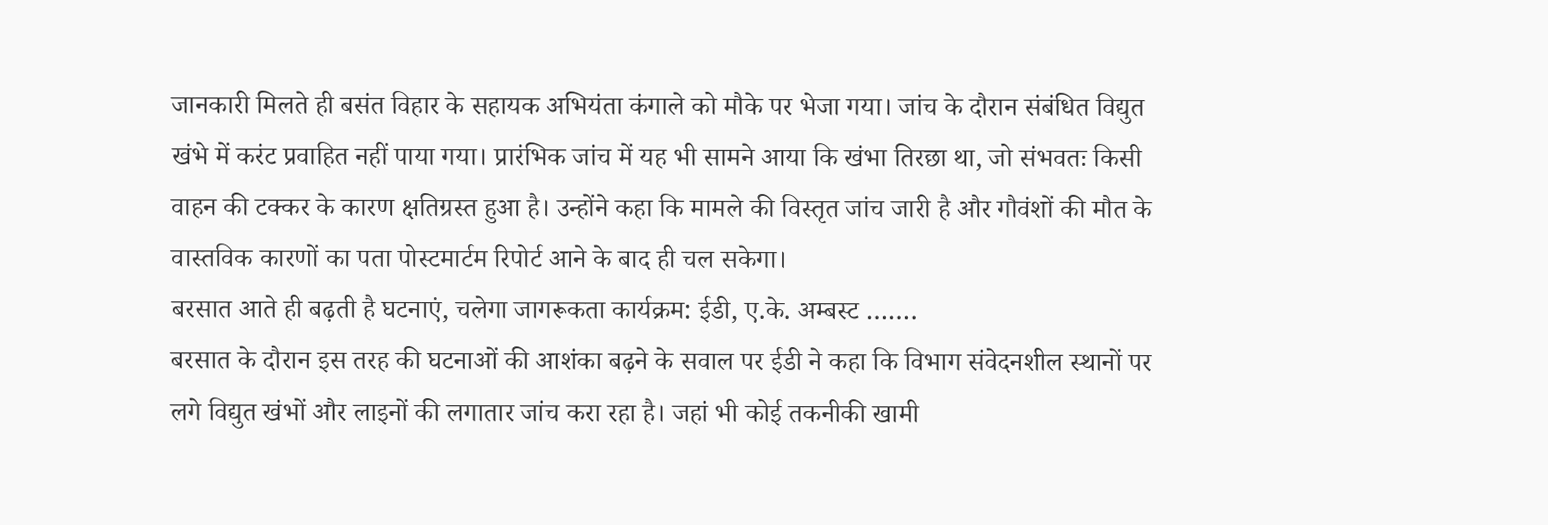जानकारी मिलते ही बसंत विहार के सहायक अभियंता कंगाले को मौके पर भेजा गया। जांच के दौरान संबंधित विद्युत खंभे में करंट प्रवाहित नहीं पाया गया। प्रारंभिक जांच में यह भी सामने आया कि खंभा तिरछा था, जो संभवतः किसी वाहन की टक्कर के कारण क्षतिग्रस्त हुआ है। उन्होंने कहा कि मामले की विस्तृत जांच जारी है और गौवंशों की मौत के वास्तविक कारणों का पता पोस्टमार्टम रिपोर्ट आने के बाद ही चल सकेगा।
बरसात आते ही बढ़ती है घटनाएं, चलेगा जागरूकता कार्यक्रम: ईडी, ए.के. अम्बस्ट …….
बरसात के दौरान इस तरह की घटनाओं की आशंका बढ़ने के सवाल पर ईडी ने कहा कि विभाग संवेदनशील स्थानों पर लगे विद्युत खंभों और लाइनों की लगातार जांच करा रहा है। जहां भी कोई तकनीकी खामी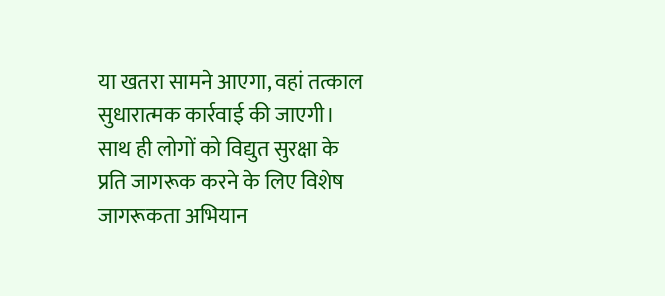या खतरा सामने आएगा, वहां तत्काल सुधारात्मक कार्रवाई की जाएगी। साथ ही लोगों को विद्युत सुरक्षा के प्रति जागरूक करने के लिए विशेष जागरूकता अभियान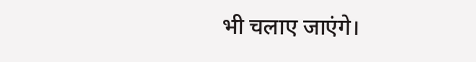भी चलाए जाएंगे।